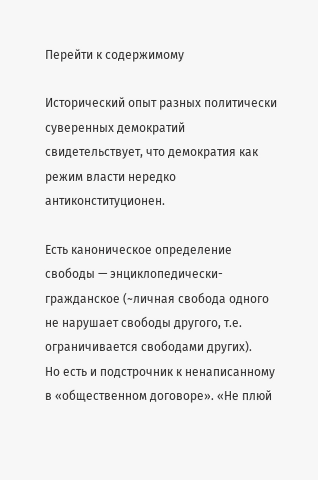Перейти к содержимому

Исторический опыт разных политически суверенных демократий свидетельствует, что демократия как режим власти нередко антиконституционен.

Есть каноническое определение свободы — энциклопедически-гражданское (~личная свобода одного не нарушает свободы другого, т.е. ограничивается свободами других).
Но есть и подстрочник к ненаписанному в «общественном договоре». «Не плюй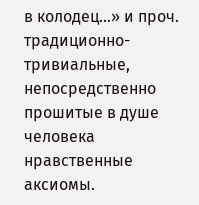в колодец…» и проч. традиционно-тривиальные, непосредственно прошитые в душе человека нравственные аксиомы.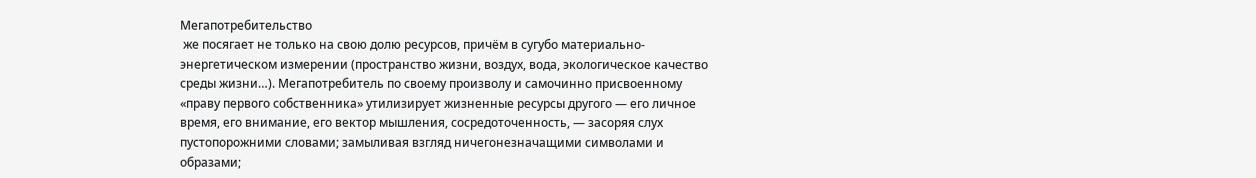Мегапотребительство
 же посягает не только на свою долю ресурсов, причём в сугубо материально-энергетическом измерении (пространство жизни, воздух, вода, экологическое качество среды жизни…). Мегапотребитель по своему произволу и самочинно присвоенному «праву первого собственника» утилизирует жизненные ресурсы другого — его личное время, его внимание, его вектор мышления, сосредоточенность, — засоряя слух пустопорожними словами; замыливая взгляд ничегонезначащими символами и образами;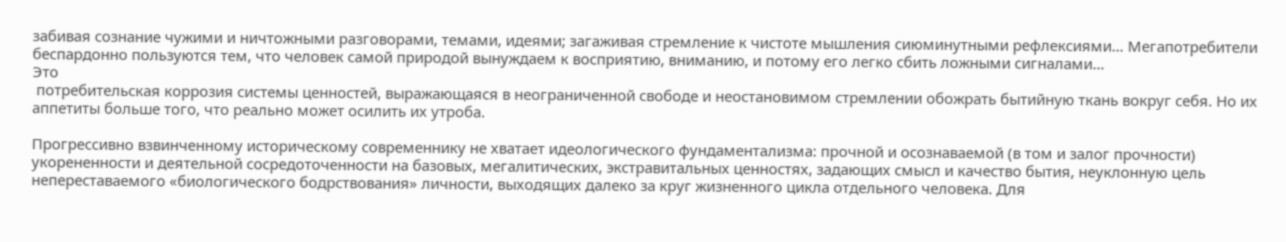забивая сознание чужими и ничтожными разговорами, темами, идеями; загаживая стремление к чистоте мышления сиюминутными рефлексиями… Мегапотребители беспардонно пользуются тем, что человек самой природой вынуждаем к восприятию, вниманию, и потому его легко сбить ложными сигналами…
Это
 потребительская коррозия системы ценностей, выражающаяся в неограниченной свободе и неостановимом стремлении обожрать бытийную ткань вокруг себя. Но их аппетиты больше того, что реально может осилить их утроба.

Прогрессивно взвинченному историческому современнику не хватает идеологического фундаментализма: прочной и осознаваемой (в том и залог прочности) укорененности и деятельной сосредоточенности на базовых, мегалитических, экстравитальных ценностях, задающих смысл и качество бытия, неуклонную цель непереставаемого «биологического бодрствования» личности, выходящих далеко за круг жизненного цикла отдельного человека. Для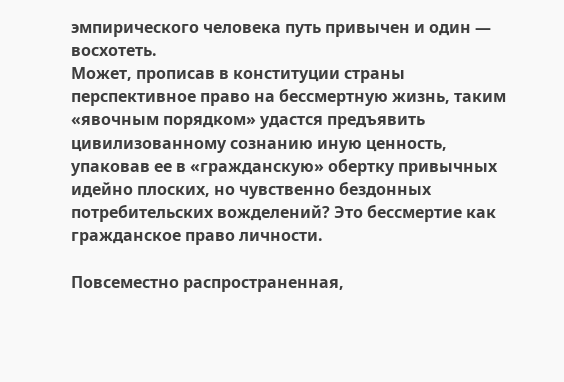эмпирического человека путь привычен и один — восхотеть.
Может, прописав в конституции страны перспективное право на бессмертную жизнь, таким «явочным порядком» удастся предъявить цивилизованному сознанию иную ценность, упаковав ее в «гражданскую» обертку привычных идейно плоских, но чувственно бездонных потребительских вожделений? Это бессмертие как гражданское право личности.

Повсеместно распространенная,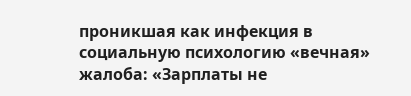проникшая как инфекция в социальную психологию «вечная» жалоба: «Зарплаты не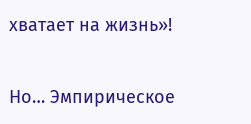хватает на жизнь»!

Но… Эмпирическое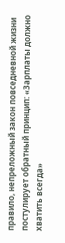правило, непреложный закон повседневной жизни постулирует обратный принцип: «Зарплаты должно хватить всегда»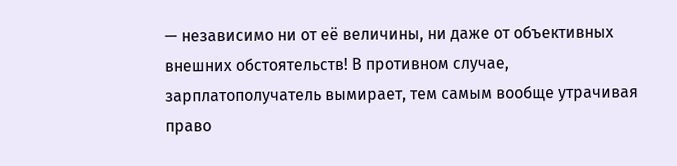— независимо ни от её величины, ни даже от объективных внешних обстоятельств! В противном случае, зарплатополучатель вымирает, тем самым вообще утрачивая право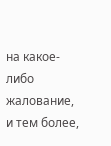на какое-либо жалование, и тем более,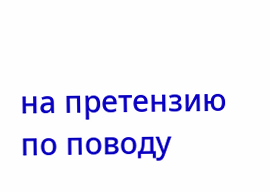на претензию по поводу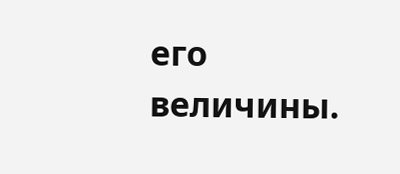его величины.